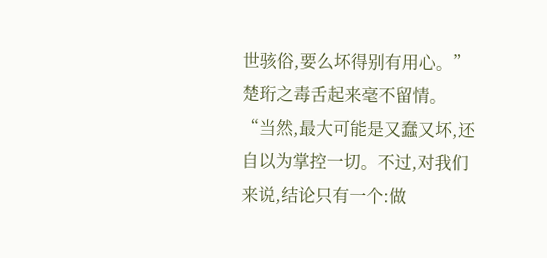世骇俗,要么坏得别有用心。”楚珩之毒舌起来毫不留情。
“当然,最大可能是又蠢又坏,还自以为掌控一切。不过,对我们来说,结论只有一个:做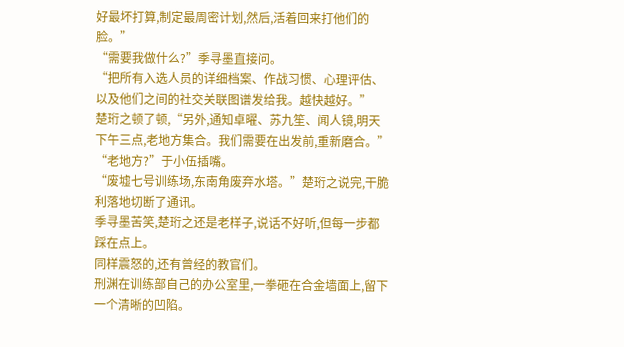好最坏打算,制定最周密计划,然后,活着回来打他们的脸。”
“需要我做什么?”季寻墨直接问。
“把所有入选人员的详细档案、作战习惯、心理评估、以及他们之间的社交关联图谱发给我。越快越好。”
楚珩之顿了顿,“另外,通知卓曜、苏九笙、闻人镜,明天下午三点,老地方集合。我们需要在出发前,重新磨合。”
“老地方?”于小伍插嘴。
“废墟七号训练场,东南角废弃水塔。”楚珩之说完,干脆利落地切断了通讯。
季寻墨苦笑,楚珩之还是老样子,说话不好听,但每一步都踩在点上。
同样震怒的,还有曾经的教官们。
刑渊在训练部自己的办公室里,一拳砸在合金墙面上,留下一个清晰的凹陷。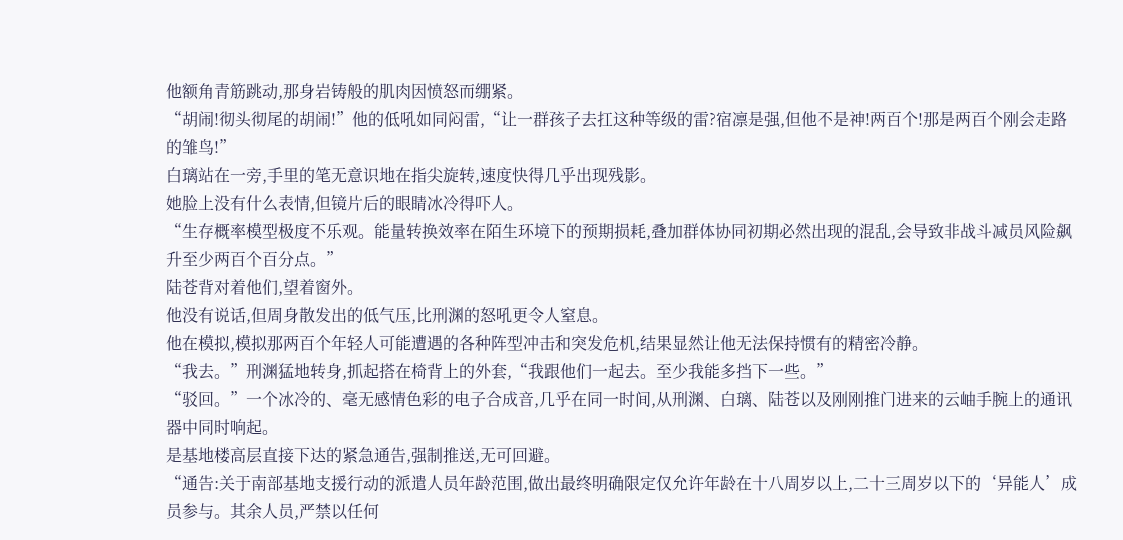他额角青筋跳动,那身岩铸般的肌肉因愤怒而绷紧。
“胡闹!彻头彻尾的胡闹!”他的低吼如同闷雷,“让一群孩子去扛这种等级的雷?宿凛是强,但他不是神!两百个!那是两百个刚会走路的雏鸟!”
白璃站在一旁,手里的笔无意识地在指尖旋转,速度快得几乎出现残影。
她脸上没有什么表情,但镜片后的眼睛冰冷得吓人。
“生存概率模型极度不乐观。能量转换效率在陌生环境下的预期损耗,叠加群体协同初期必然出现的混乱,会导致非战斗减员风险飙升至少两百个百分点。”
陆苍背对着他们,望着窗外。
他没有说话,但周身散发出的低气压,比刑渊的怒吼更令人窒息。
他在模拟,模拟那两百个年轻人可能遭遇的各种阵型冲击和突发危机,结果显然让他无法保持惯有的精密冷静。
“我去。”刑渊猛地转身,抓起搭在椅背上的外套,“我跟他们一起去。至少我能多挡下一些。”
“驳回。”一个冰冷的、毫无感情色彩的电子合成音,几乎在同一时间,从刑渊、白璃、陆苍以及刚刚推门进来的云岫手腕上的通讯器中同时响起。
是基地楼高层直接下达的紧急通告,强制推送,无可回避。
“通告:关于南部基地支援行动的派遣人员年龄范围,做出最终明确限定仅允许年龄在十八周岁以上,二十三周岁以下的‘异能人’成员参与。其余人员,严禁以任何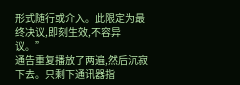形式随行或介入。此限定为最终决议,即刻生效,不容异议。”
通告重复播放了两遍,然后沉寂下去。只剩下通讯器指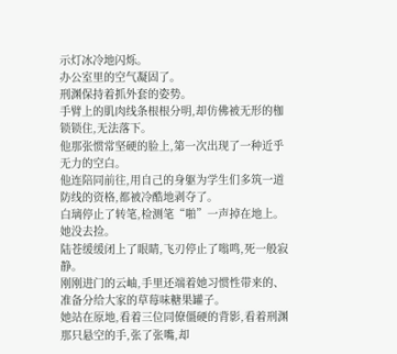示灯冰冷地闪烁。
办公室里的空气凝固了。
刑渊保持着抓外套的姿势。
手臂上的肌肉线条根根分明,却仿佛被无形的枷锁锁住,无法落下。
他那张惯常坚硬的脸上,第一次出现了一种近乎无力的空白。
他连陪同前往,用自己的身躯为学生们多筑一道防线的资格,都被冷酷地剥夺了。
白璃停止了转笔,检测笔“啪”一声掉在地上。她没去捡。
陆苍缓缓闭上了眼睛,飞刃停止了嗡鸣,死一般寂静。
刚刚进门的云岫,手里还端着她习惯性带来的、准备分给大家的草莓味糖果罐子。
她站在原地,看着三位同僚僵硬的背影,看着刑渊那只悬空的手,张了张嘴,却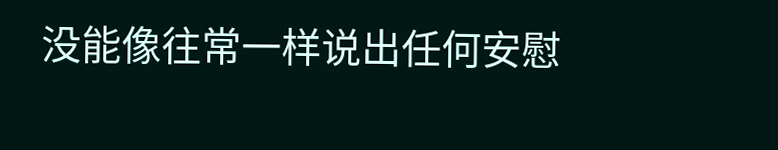没能像往常一样说出任何安慰